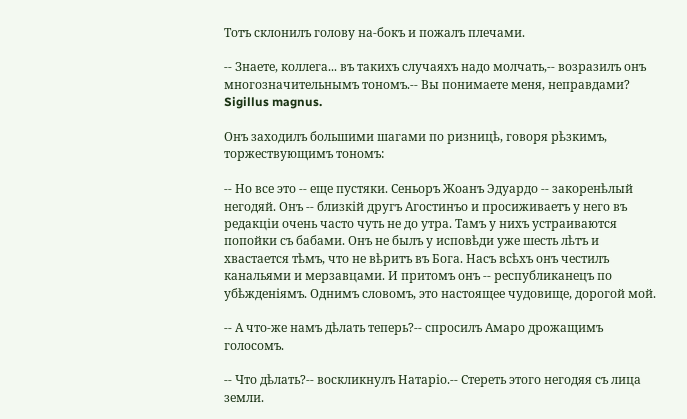Тотъ склонилъ голову на-бокъ и пожалъ плечами.

-- Знаете, коллега... въ такихъ случаяхъ надо молчать,-- возразилъ онъ многозначительнымъ тономъ.-- Вы понимаете меня, неправдами? Sigillus magnus.

Онъ заходилъ большими шагами по ризницѣ, говоря рѣзкимъ, торжествующимъ тономъ:

-- Но все это -- еще пустяки. Сеньоръ Жоанъ Эдуардо -- закоренѣлый негодяй. Онъ -- близкій другъ Агостинъо и просиживаетъ у него въ редакціи очень часто чуть не до утра. Тамъ у нихъ устраиваются попойки съ бабами. Онъ не былъ у исповѣди уже шесть лѣтъ и хвастается тѣмъ, что не вѣритъ въ Бога. Насъ всѣхъ онъ честилъ канальями и мерзавцами. И притомъ онъ -- республиканецъ по убѣжденіямъ. Однимъ словомъ, это настоящее чудовище, дорогой мой.

-- А что-же намъ дѣлать теперь?-- спросилъ Амаро дрожащимъ голосомъ.

-- Что дѣлать?-- воскликнулъ Натаріо.-- Стереть этого негодяя съ лица земли.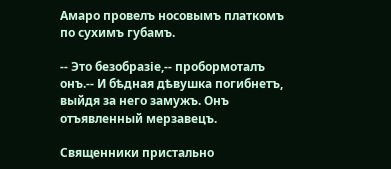Амаро провелъ носовымъ платкомъ по сухимъ губамъ.

-- Это безобразіе,-- пробормоталъ онъ.-- И бѣдная дѣвушка погибнетъ, выйдя за него замужъ. Онъ отъявленный мерзавецъ.

Священники пристально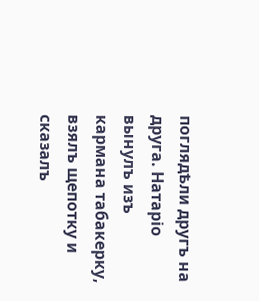поглядѣли другъ на друга. Натаріо вынулъ изъ кармана табакерку, взялъ щепотку и сказалъ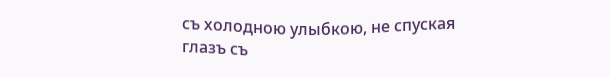съ холодною улыбкою, не спуская глазъ съ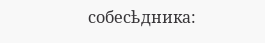собесѣдника: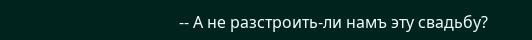-- А не разстроить-ли намъ эту свадьбу?